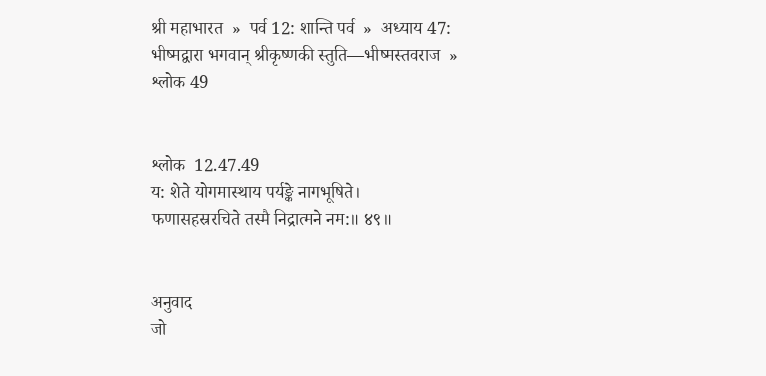श्री महाभारत  »  पर्व 12: शान्ति पर्व  »  अध्याय 47: भीष्मद्वारा भगवान् श्रीकृष्णकी स्तुति—भीष्मस्तवराज  »  श्लोक 49


श्लोक  12.47.49
य: शेते योगमास्थाय पर्यङ्के नागभूषिते।
फणासहस्ररचिते तस्मै निद्रात्मने नम:॥ ४९॥


अनुवाद
जो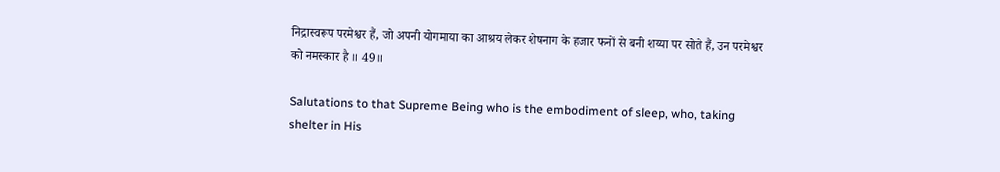निद्रास्वरूप परमेश्वर हैं, जो अपनी योगमाया का आश्रय लेकर शेषनाग के हजार फनों से बनी शय्या पर सोते हैं, उन परमेश्वर को नमस्कार है ॥ 49॥

Salutations to that Supreme Being who is the embodiment of sleep, who, taking shelter in His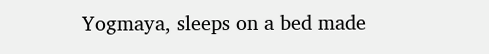Yogmaya, sleeps on a bed made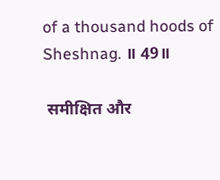of a thousand hoods of Sheshnag. ॥ 49॥

 समीक्षित और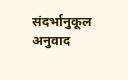संदर्भानुकूल अनुवाद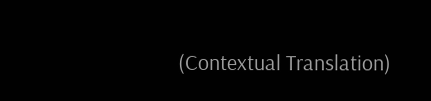(Contextual Translation)